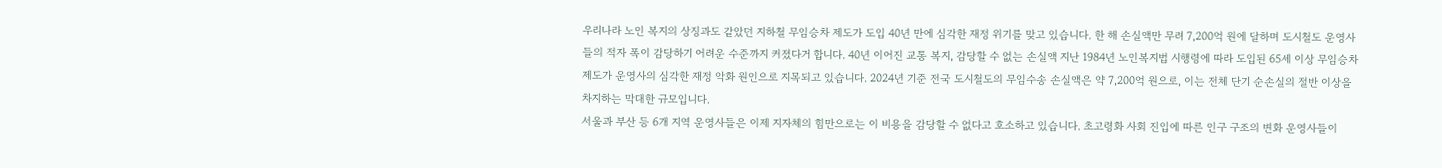우리나라 노인 복지의 상징과도 같았던 지하철 무임승차 제도가 도입 40년 만에 심각한 재정 위기를 맞고 있습니다. 한 해 손실액만 무려 7,200억 원에 달하며 도시철도 운영사들의 적자 폭이 감당하기 어려운 수준까지 커졌다거 합니다. 40년 이어진 교통 복지, 감당할 수 없는 손실액 지난 1984년 노인복지법 시행령에 따라 도입된 65세 이상 무임승차 제도가 운영사의 심각한 재정 악화 원인으로 지목되고 있습니다. 2024년 기준 전국 도시철도의 무임수송 손실액은 약 7,200억 원으로, 이는 전체 단기 순손실의 절반 이상을 차지하는 막대한 규모입니다.
서울과 부산 등 6개 지역 운영사들은 이제 지자체의 힘만으로는 이 비용을 감당할 수 없다고 호소하고 있습니다. 초고령화 사회 진입에 따른 인구 구조의 변화 운영사들이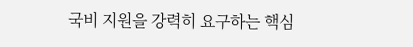국비 지원을 강력히 요구하는 핵심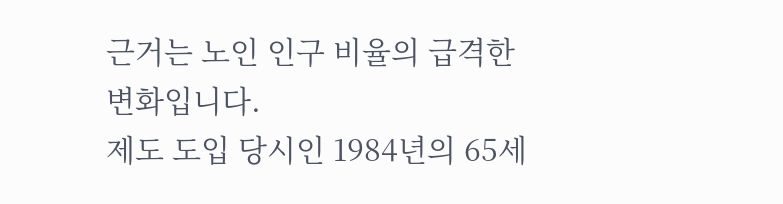근거는 노인 인구 비율의 급격한 변화입니다.
제도 도입 당시인 1984년의 65세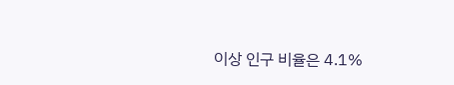이상 인구 비율은 4.1%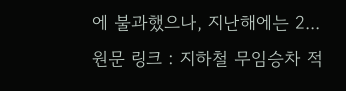에 불과했으나, 지난해에는 2...
원문 링크 : 지하철 무임승차 적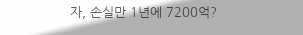자, 손실만 1년에 7200억?